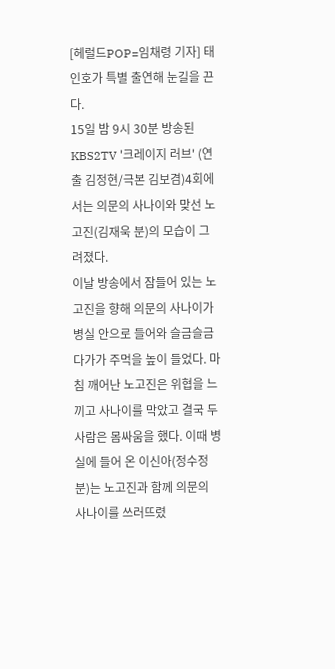[헤럴드POP=임채령 기자] 태인호가 특별 출연해 눈길을 끈다.
15일 밤 9시 30분 방송된 KBS2TV '크레이지 러브' (연출 김정현/극본 김보겸)4회에서는 의문의 사나이와 맞선 노고진(김재욱 분)의 모습이 그려졌다.
이날 방송에서 잠들어 있는 노고진을 향해 의문의 사나이가 병실 안으로 들어와 슬금슬금 다가가 주먹을 높이 들었다. 마침 깨어난 노고진은 위협을 느끼고 사나이를 막았고 결국 두 사람은 몸싸움을 했다. 이때 병실에 들어 온 이신아(정수정 분)는 노고진과 함께 의문의 사나이를 쓰러뜨렸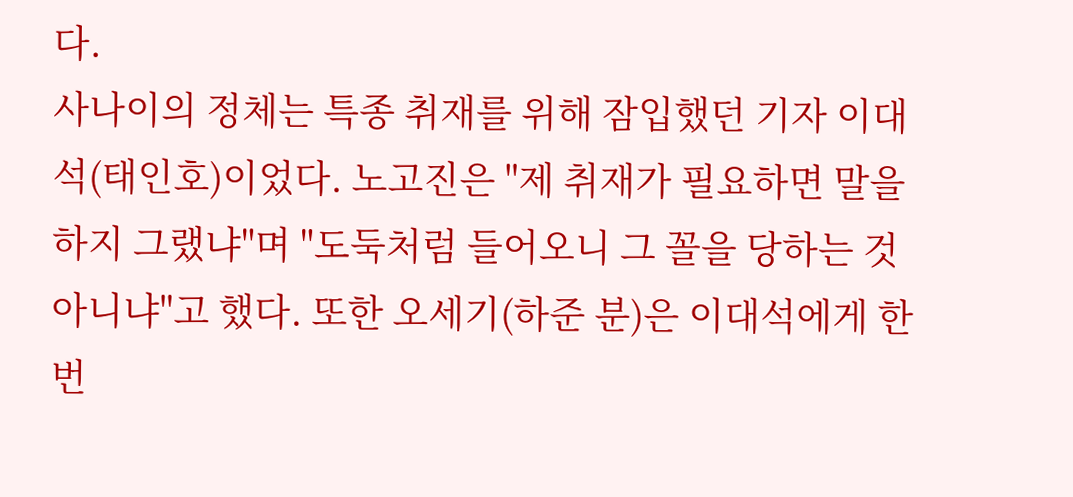다.
사나이의 정체는 특종 취재를 위해 잠입했던 기자 이대석(태인호)이었다. 노고진은 "제 취재가 필요하면 말을 하지 그랬냐"며 "도둑처럼 들어오니 그 꼴을 당하는 것 아니냐"고 했다. 또한 오세기(하준 분)은 이대석에게 한번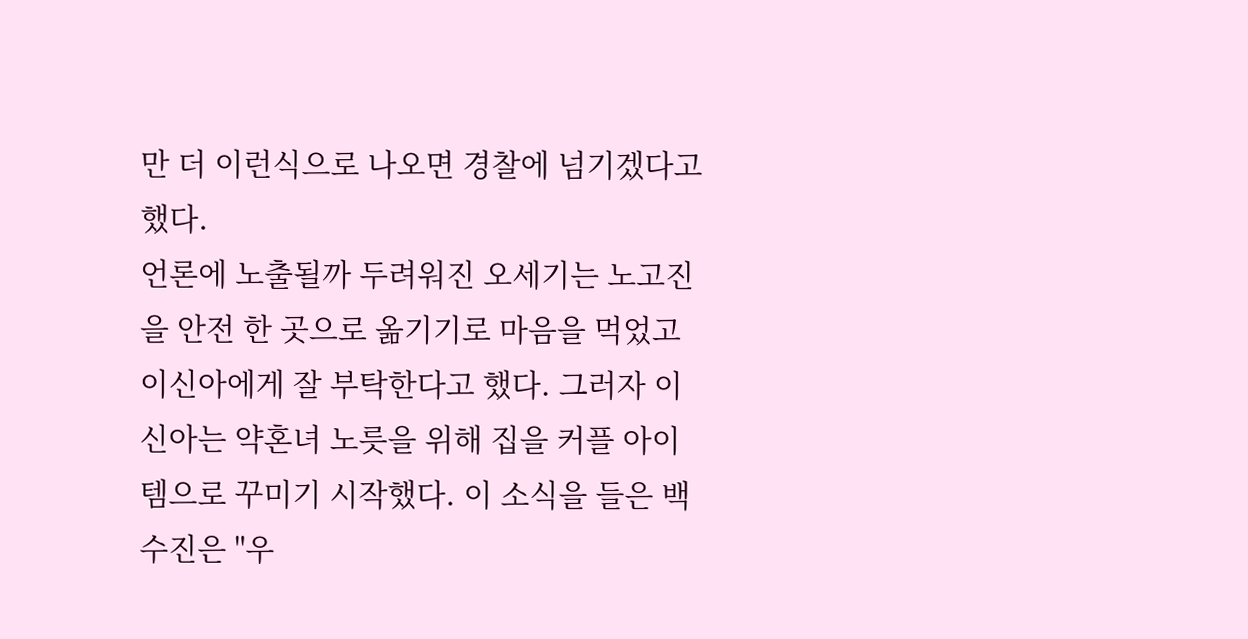만 더 이런식으로 나오면 경찰에 넘기겠다고 했다.
언론에 노출될까 두려워진 오세기는 노고진을 안전 한 곳으로 옮기기로 마음을 먹었고 이신아에게 잘 부탁한다고 했다. 그러자 이신아는 약혼녀 노릇을 위해 집을 커플 아이템으로 꾸미기 시작했다. 이 소식을 들은 백수진은 "우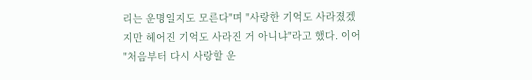리는 운명일지도 모른다"며 "사랑한 기억도 사라졌겠지만 헤어진 기억도 사라진 거 아니냐"라고 했다. 이어 "처음부터 다시 사랑할 운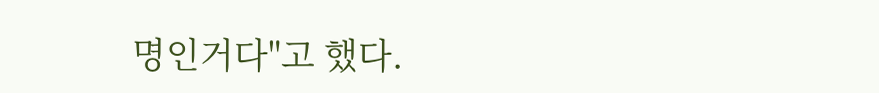명인거다"고 했다.